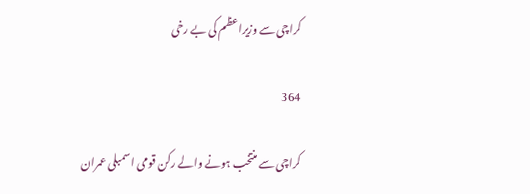کراچی سے وزیراعظم کی بے رخی

364

کراچی سے منتخب ہونے والے رکن قومی اسمبلی عمران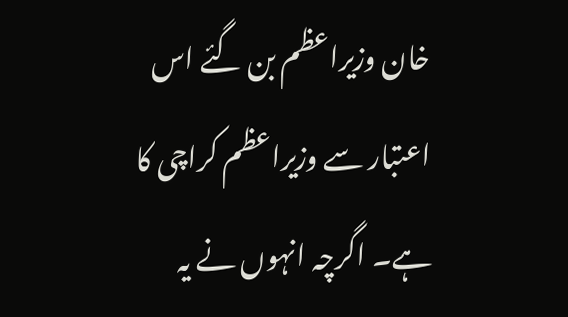خان وزیراعظم بن گئے اس اعتبار سے وزیراعظم کراچی کا ہے۔ اگرچہ انہوں نے یہ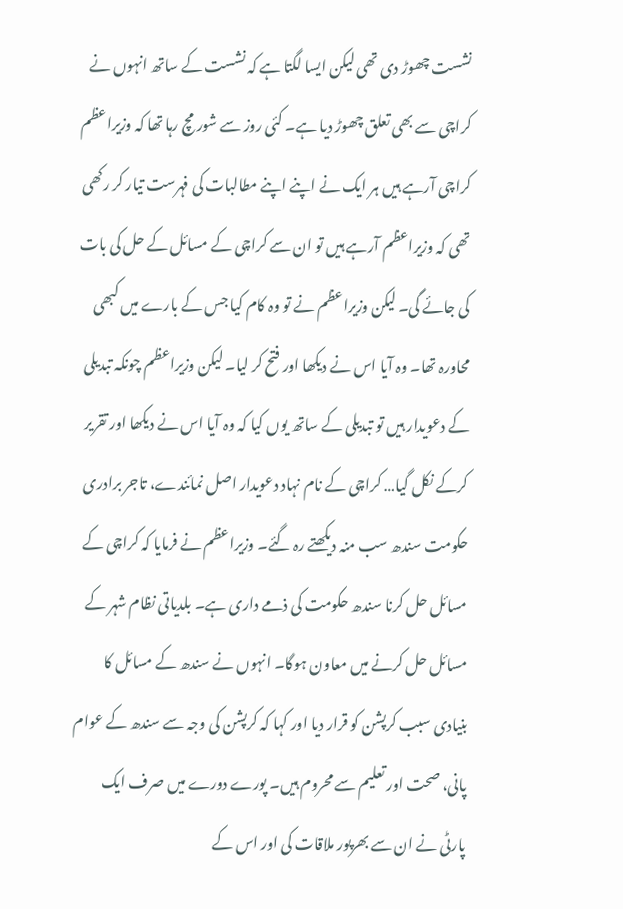نشست چھوڑ دی تھی لیکن ایسا لگتا ہے کہ نشست کے ساتھ انہوں نے کراچی سے بھی تعلق چھوڑ دیا ہے۔ کئی روز سے شور مچ رہا تھا کہ وزیراعظم کراچی آرہے ہیں ہر ایک نے اپنے اپنے مطالبات کی فہرست تیار کر رکھی تھی کہ وزیراعظم آرہے ہیں تو ان سے کراچی کے مسائل کے حل کی بات کی جائے گی۔ لیکن وزیراعظم نے تو وہ کام کیا جس کے بارے میں کبھی محاورہ تھا۔ وہ آیا اس نے دیکھا اور فتح کر لیا۔ لیکن وزیراعظم چونکہ تبدیلی کے دعویدار ہیں تو تبدیلی کے ساتھ یوں کیا کہ وہ آیا اس نے دیکھا اور تقریر کرکے نکل گیا… کراچی کے نام نہاد دعویدار اصل نمائندے، تاجر برادری حکومت سندھ سب منہ دیکھتے رہ گئے۔ وزیراعظم نے فرمایا کہ کراچی کے مسائل حل کرنا سندھ حکومت کی ذمے داری ہے۔ بلدیاتی نظام شہر کے مسائل حل کرنے میں معاون ہوگا۔ انہوں نے سندھ کے مسائل کا بنیادی سبب کرپشن کو قرار دیا اور کہا کہ کرپشن کی وجہ سے سندھ کے عوام پانی، صحت اور تعلیم سے محروم ہیں۔ پورے دورے میں صرف ایک پارٹی نے ان سے بھرپور ملاقات کی اور اس کے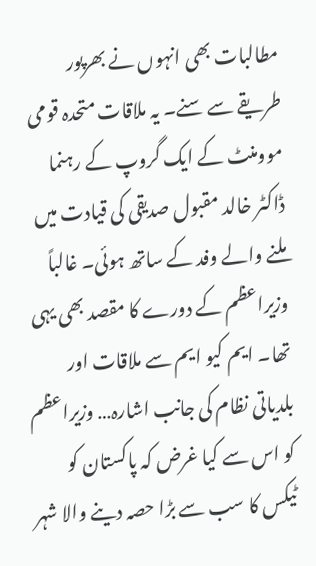مطالبات بھی انہوں نے بھرپور طریقے سے سنے۔ یہ ملاقات متحدہ قومی موومنٹ کے ایک گروپ کے رہنما ڈاکٹر خالد مقبول صدیقی کی قیادت میں ملنے والے وفد کے ساتھ ہوئی۔ غالباً وزیراعظم کے دورے کا مقصد بھی یہی تھا۔ ایم کیو ایم سے ملاقات اور بلدیاتی نظام کی جانب اشارہ… وزیراعظم کو اس سے کیا غرض کہ پاکستان کو ٹیکس کا سب سے بڑا حصہ دینے والا شہر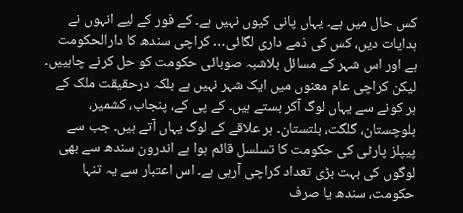کس حال میں ہے۔ یہاں پانی کیوں نہیں ہے۔ کے فور کے لیے انہوں نے ہدایات دیں، کس کی ذمے داری لگائی… کراچی سندھ کا دارالحکومت ہے اور اس شہر کے مسائل بلاشبہ صوبائی حکومت کو حل کرنے چاہییں۔ لیکن کراچی عام معنوں میں ایک شہر نہیں ہے بلکہ درحقیقت ملک کے ہر کونے سے یہاں لوگ آکر بستے ہیں۔ کے پی کے، پنجاب، کشمیر، بلوچستان، گلگت، بلتستان۔ ہر علاقے کے لوگ یہاں آتے ہیں۔ جب سے پیپلز پارٹی کی حکومت کا تسلسل قائم ہوا ہے اندرون سندھ سے بھی لوگوں کی بہت بڑی تعداد کراچی آرہی ہے۔ اس اعتبار سے یہ تنہا حکومت، سندھ یا صرف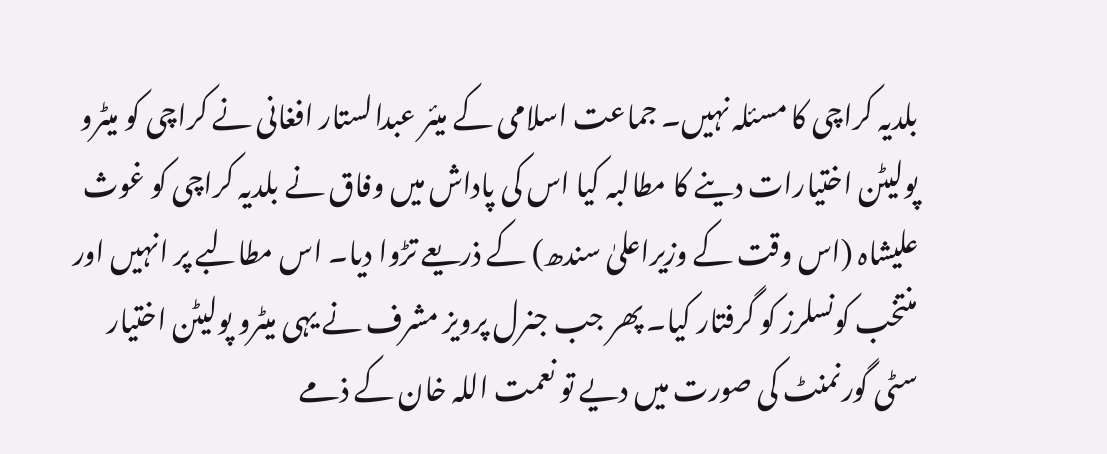بلدیہ کراچی کا مسئلہ نہیں۔ جماعت اسلامی کے میئر عبدالستار افغانی نے کراچی کو میٹرو پولیٹن اختیارات دینے کا مطالبہ کیا اس کی پاداش میں وفاق نے بلدیہ کراچی کو غوث علیشاہ (اس وقت کے وزیراعلیٰ سندھ) کے ذریعے تڑوا دیا۔ اس مطالبے پر انہیں اور منتخب کونسلرز کو گرفتار کیا۔ پھر جب جنرل پرویز مشرف نے یہی میٹرو پولیٹن اختیار سٹی گورنمنٹ کی صورت میں دیے تو نعمت اللہ خان کے ذمے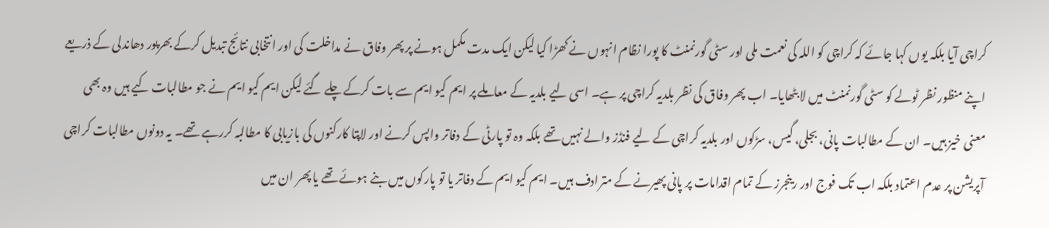کراچی آیا بلکہ یوں کہا جائے کہ کراچی کو اللہ کی نعمت ملی اور سٹی گورنمنٹ کا پورا نظام انہوں نے کھڑا کیا لیکن ایک مدت مکمل ہونے پر پھر وفاق نے مداخلت کی اور انتخابی نتائج تبدیل کرکے بھرپور دھاندلی کے ذریعے اپنے منظور نظر ٹولے کو سٹی گورنمنٹ میں لا بٹھایا۔ اب پھر وفاق کی نظر بلدیہ کراچی پر ہے۔ اسی لیے بلدیہ کے معاملے پر ایم کیو ایم سے بات کرکے چلے گئے لیکن ایم کیو ایم نے جو مطالبات کیے ہیں وہ بھی معنی خیز ہیں۔ ان کے مطالبات پانی، بجلی، گیس، سڑکوں اور بلدیہ کراچی کے لیے فنڈز والے نہیں تھے بلکہ وہ تو پارٹی کے دفاتر واپس کرنے اور لاپتا کارکنوں کی بازیابی کا مطالبہ کررہے تھے۔ یہ دونوں مطالبات کراچی آپریشن پر عدم اعتماد بلکہ اب تک فوج اور رینجرز کے تمام اقدامات پر پانی پھیرنے کے مترادف ہیں۔ ایم کیو ایم کے دفاتر یا تو پارکوں میں بنے ہوئے تھے یا پھر ان میں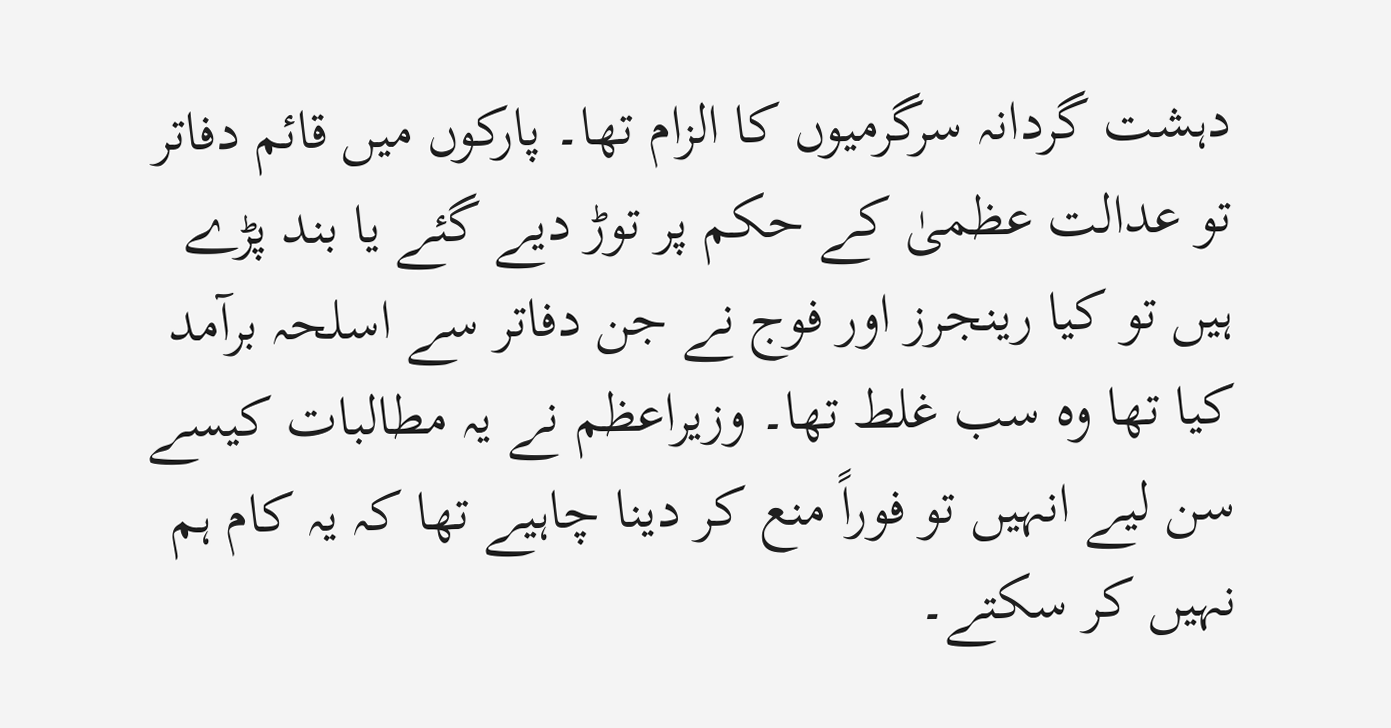دہشت گردانہ سرگرمیوں کا الزام تھا۔ پارکوں میں قائم دفاتر تو عدالت عظمیٰ کے حکم پر توڑ دیے گئے یا بند پڑے ہیں تو کیا رینجرز اور فوج نے جن دفاتر سے اسلحہ برآمد کیا تھا وہ سب غلط تھا۔ وزیراعظم نے یہ مطالبات کیسے سن لیے انہیں تو فوراً منع کر دینا چاہیے تھا کہ یہ کام ہم نہیں کر سکتے۔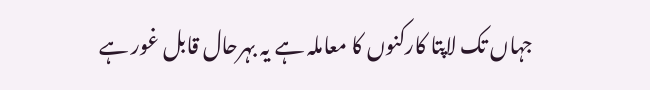جہاں تک لاپتا کارکنوں کا معاملہ ہے یہ بہرحال قابل غور ہے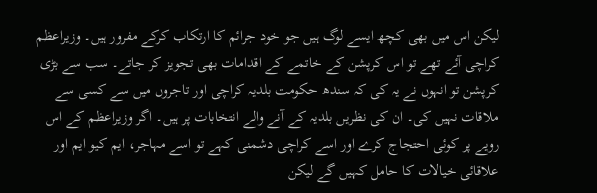لیکن اس میں بھی کچھ ایسے لوگ ہیں جو خود جرائم کا ارتکاب کرکے مفرور ہیں۔ وزیراعظم کراچی آئے تھے تو اس کرپشن کے خاتمے کے اقدامات بھی تجویز کر جاتے۔ سب سے بڑی کرپشن تو انہوں نے یہ کی کہ سندھ حکومت بلدیہ کراچی اور تاجروں میں سے کسی سے ملاقات نہیں کی۔ ان کی نظریں بلدیہ کے آنے والے انتخابات پر ہیں۔ اگر وزیراعظم کے اس رویے پر کوئی احتجاج کرے اور اسے کراچی دشمنی کہے تو اسے مہاجر، ایم کیو ایم اور علاقائی خیالات کا حامل کہیں گے لیکن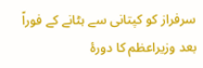سرفراز کو کپتانی سے ہٹانے کے فوراً بعد وزیراعظم کا دورۂ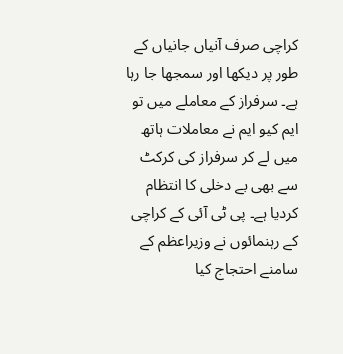کراچی صرف آنیاں جانیاں کے طور پر دیکھا اور سمجھا جا رہا ہے۔ سرفراز کے معاملے میں تو ایم کیو ایم نے معاملات ہاتھ میں لے کر سرفراز کی کرکٹ سے بھی بے دخلی کا انتظام کردیا ہے۔ پی ٹی آئی کے کراچی کے رہنمائوں نے وزیراعظم کے سامنے احتجاج کیا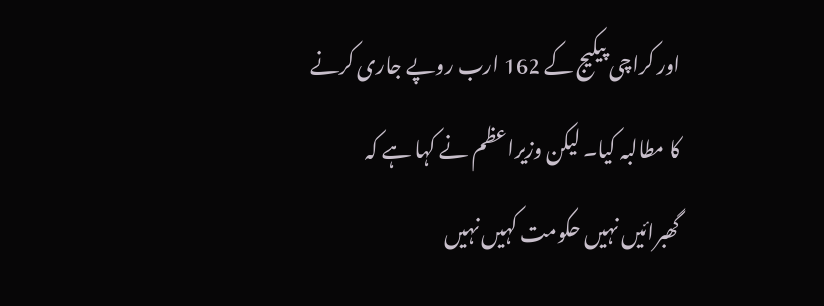اور کراچی پیکیج کے 162 ارب روپے جاری کرنے کا مطالبہ کیا۔ لیکن وزیراعظم نے کہا ہے کہ گھبرائیں نہیں حکومت کہیں نہیں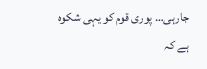جارہی… پوری قوم کو یہی شکوہ ہے کہ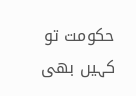حکومت تو کہیں بھی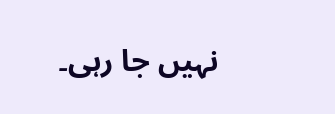نہیں جا رہی۔